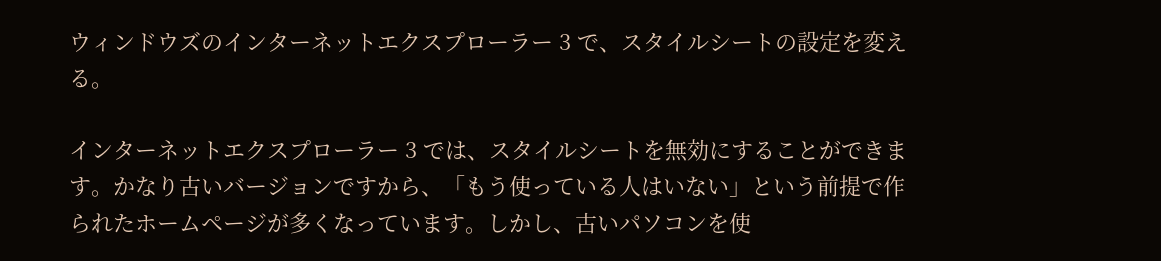ウィンドウズのインターネットエクスプローラー 3 で、スタイルシートの設定を変える。

インターネットエクスプローラー 3 では、スタイルシートを無効にすることができます。かなり古いバージョンですから、「もう使っている人はいない」という前提で作られたホームページが多くなっています。しかし、古いパソコンを使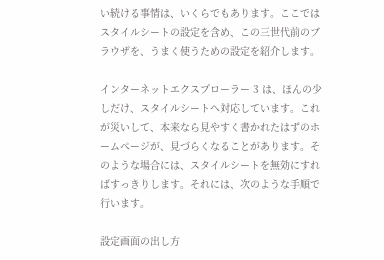い続ける事情は、いくらでもあります。ここではスタイルシートの設定を含め、この三世代前のブラウザを、うまく使うための設定を紹介します。

インターネットエクスプローラー 3 は、ほんの少しだけ、スタイルシートへ対応しています。これが災いして、本来なら見やすく書かれたはずのホームページが、見づらくなることがあります。そのような場合には、スタイルシートを無効にすればすっきりします。それには、次のような手順で行います。

設定画面の出し方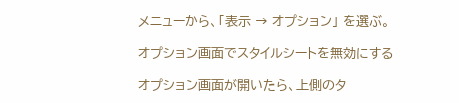メニューから、「表示 → オプション」 を選ぶ。

オプション画面でスタイルシートを無効にする

オプション画面が開いたら、上側のタ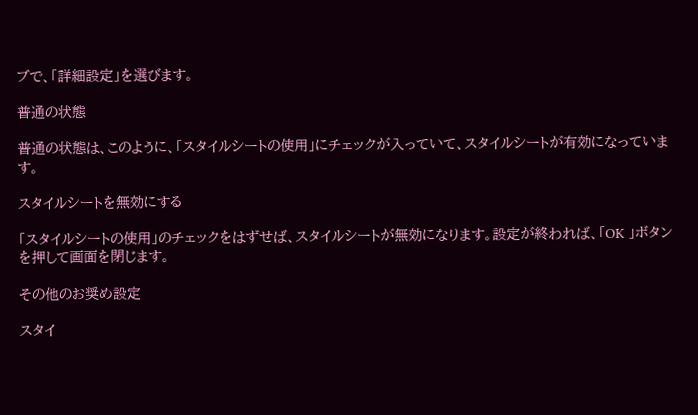ブで、「詳細設定」を選びます。

普通の状態

普通の状態は、このように、「スタイルシートの使用」にチェックが入っていて、スタイルシートが有効になっています。

スタイルシートを無効にする

「スタイルシートの使用」のチェックをはずせば、スタイルシートが無効になります。設定が終われば、「OK 」ボタンを押して画面を閉じます。

その他のお奨め設定

スタイ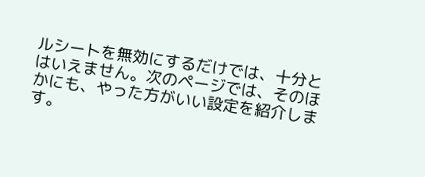ルシートを無効にするだけでは、十分とはいえません。次のページでは、そのほかにも、やった方がいい設定を紹介します。